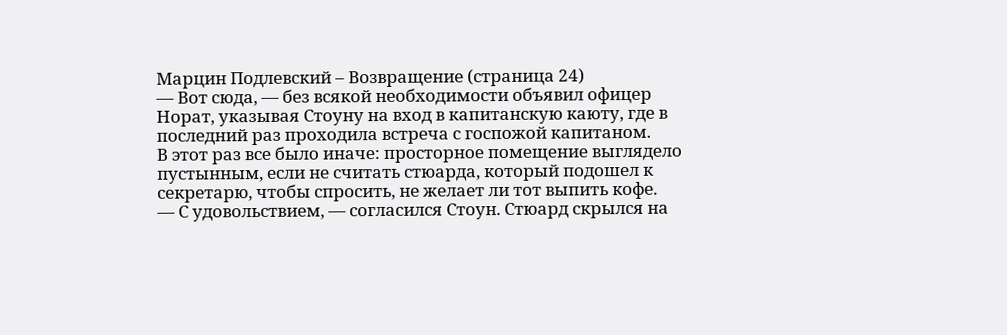Марцин Подлевский – Возвращение (страница 24)
— Вот сюда, — без всякой необходимости объявил офицер Норат, указывая Стоуну на вход в капитанскую каюту, где в последний раз проходила встреча с госпожой капитаном.
В этот раз все было иначе: просторное помещение выглядело пустынным, если не считать стюарда, который подошел к секретарю, чтобы спросить, не желает ли тот выпить кофе.
— С удовольствием, — согласился Стоун. Стюард скрылся на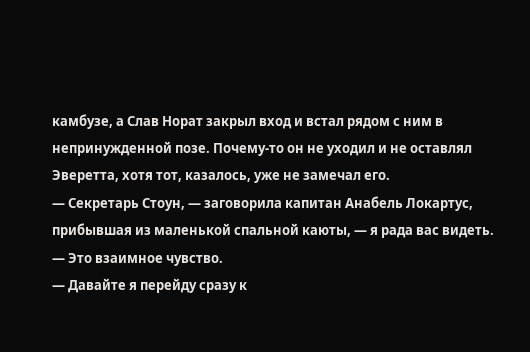камбузе, а Слав Норат закрыл вход и встал рядом с ним в непринужденной позе. Почему-то он не уходил и не оставлял Эверетта, хотя тот, казалось, уже не замечал его.
— Секретарь Стоун, — заговорила капитан Анабель Локартус, прибывшая из маленькой спальной каюты, — я рада вас видеть.
— Это взаимное чувство.
— Давайте я перейду сразу к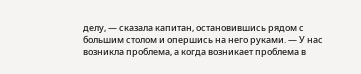делу, — сказала капитан, остановившись рядом с большим столом и опершись на него руками. — У нас возникла проблема, а когда возникает проблема в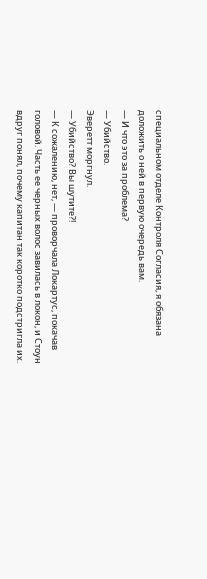специальном отделе Контроля Согласия, я обязана доложить о ней в первую очередь вам.
— И что это за проблема?
— Убийство.
Эверетт моргнул.
— Убийство? Вы шутите?!
— К сожалению, нет, — проворчала Локартус, покачав головой. Часть ее черных волос завилась в локон, и Стоун вдруг понял, почему капитан так коротко подстригла их.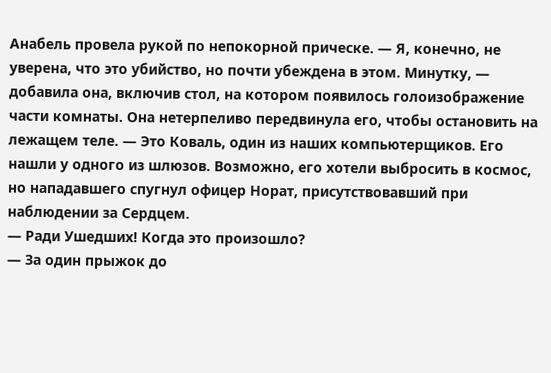Анабель провела рукой по непокорной прическе. — Я, конечно, не уверена, что это убийство, но почти убеждена в этом. Минутку, — добавила она, включив стол, на котором появилось голоизображение части комнаты. Она нетерпеливо передвинула его, чтобы остановить на лежащем теле. — Это Коваль, один из наших компьютерщиков. Его нашли у одного из шлюзов. Возможно, его хотели выбросить в космос, но нападавшего спугнул офицер Норат, присутствовавший при наблюдении за Сердцем.
— Ради Ушедших! Когда это произошло?
— За один прыжок до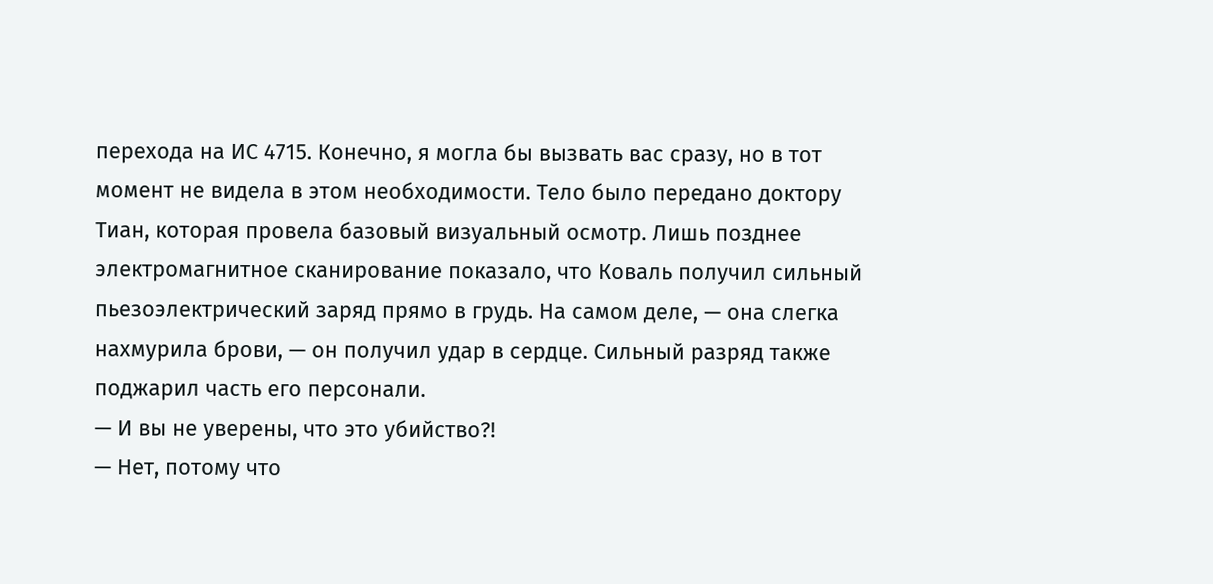перехода на ИС 4715. Конечно, я могла бы вызвать вас сразу, но в тот момент не видела в этом необходимости. Тело было передано доктору Тиан, которая провела базовый визуальный осмотр. Лишь позднее электромагнитное сканирование показало, что Коваль получил сильный пьезоэлектрический заряд прямо в грудь. На самом деле, — она слегка нахмурила брови, — он получил удар в сердце. Сильный разряд также поджарил часть его персонали.
— И вы не уверены, что это убийство?!
— Нет, потому что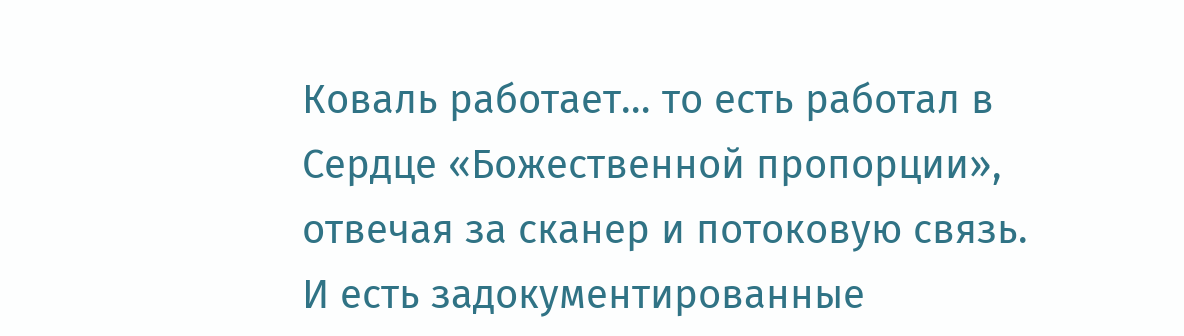Коваль работает… то есть работал в Сердце «Божественной пропорции», отвечая за сканер и потоковую связь. И есть задокументированные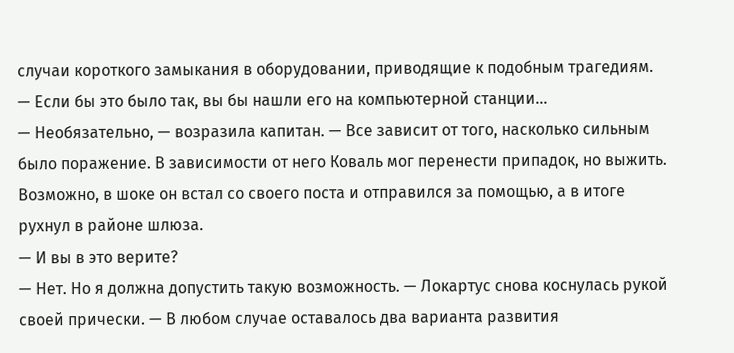случаи короткого замыкания в оборудовании, приводящие к подобным трагедиям.
— Если бы это было так, вы бы нашли его на компьютерной станции…
— Необязательно, — возразила капитан. — Все зависит от того, насколько сильным было поражение. В зависимости от него Коваль мог перенести припадок, но выжить. Возможно, в шоке он встал со своего поста и отправился за помощью, а в итоге рухнул в районе шлюза.
— И вы в это верите?
— Нет. Но я должна допустить такую возможность. — Локартус снова коснулась рукой своей прически. — В любом случае оставалось два варианта развития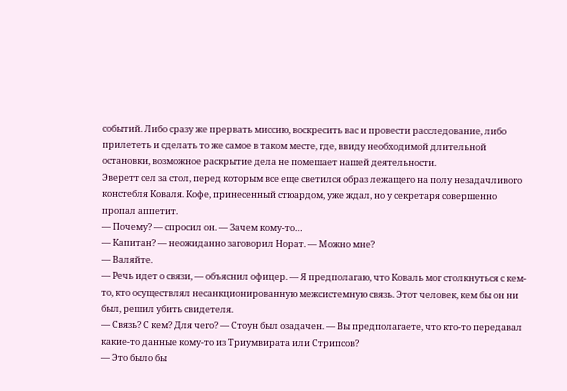событий. Либо сразу же прервать миссию, воскресить вас и провести расследование, либо прилететь и сделать то же самое в таком месте, где, ввиду необходимой длительной остановки, возможное раскрытие дела не помешает нашей деятельности.
Эверетт сел за стол, перед которым все еще светился образ лежащего на полу незадачливого констебля Коваля. Кофе, принесенный стюардом, уже ждал, но у секретаря совершенно пропал аппетит.
— Почему? — спросил он. — Зачем кому-то…
— Капитан? — неожиданно заговорил Норат. — Можно мне?
— Валяйте.
— Речь идет о связи, — объяснил офицер. — Я предполагаю, что Коваль мог столкнуться с кем-то, кто осуществлял несанкционированную межсистемную связь. Этот человек, кем бы он ни был, решил убить свидетеля.
— Связь? С кем? Для чего? — Стоун был озадачен. — Вы предполагаете, что кто-то передавал какие-то данные кому-то из Триумвирата или Стрипсов?
— Это было бы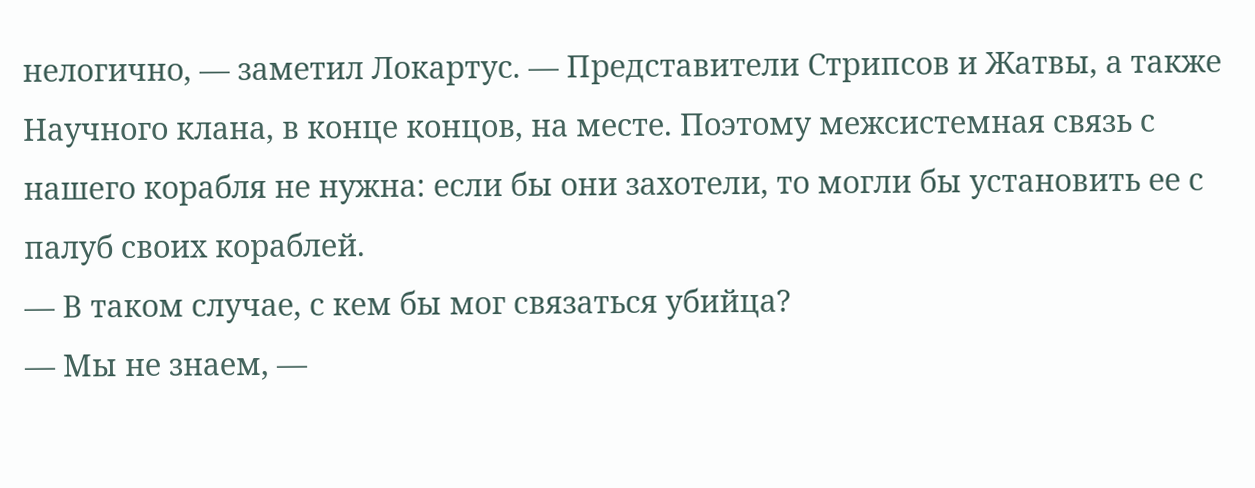нелогично, — заметил Локартус. — Представители Стрипсов и Жатвы, а также Научного клана, в конце концов, на месте. Поэтому межсистемная связь с нашего корабля не нужна: если бы они захотели, то могли бы установить ее с палуб своих кораблей.
— В таком случае, с кем бы мог связаться убийца?
— Мы не знаем, —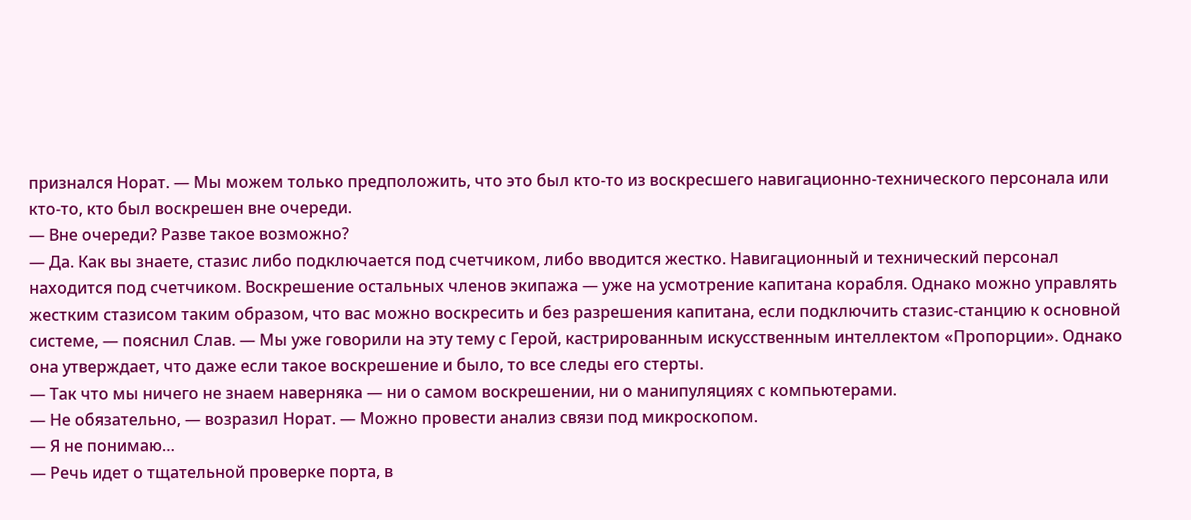признался Норат. — Мы можем только предположить, что это был кто-то из воскресшего навигационно-технического персонала или кто-то, кто был воскрешен вне очереди.
— Вне очереди? Разве такое возможно?
— Да. Как вы знаете, стазис либо подключается под счетчиком, либо вводится жестко. Навигационный и технический персонал находится под счетчиком. Воскрешение остальных членов экипажа — уже на усмотрение капитана корабля. Однако можно управлять жестким стазисом таким образом, что вас можно воскресить и без разрешения капитана, если подключить стазис-станцию к основной системе, — пояснил Слав. — Мы уже говорили на эту тему с Герой, кастрированным искусственным интеллектом «Пропорции». Однако она утверждает, что даже если такое воскрешение и было, то все следы его стерты.
— Так что мы ничего не знаем наверняка — ни о самом воскрешении, ни о манипуляциях с компьютерами.
— Не обязательно, — возразил Норат. — Можно провести анализ связи под микроскопом.
— Я не понимаю…
— Речь идет о тщательной проверке порта, в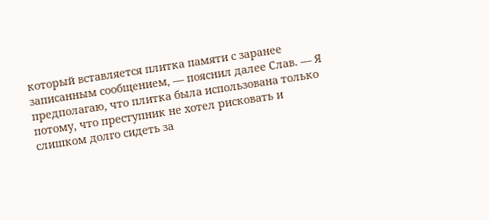который вставляется плитка памяти с заранее записанным сообщением, — пояснил далее Слав. — Я предполагаю, что плитка была использована только потому, что преступник не хотел рисковать и слишком долго сидеть за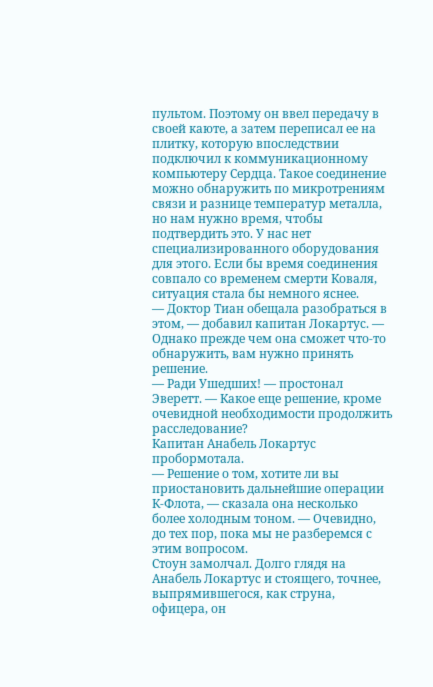пультом. Поэтому он ввел передачу в своей каюте, а затем переписал ее на плитку, которую впоследствии подключил к коммуникационному компьютеру Сердца. Такое соединение можно обнаружить по микротрениям связи и разнице температур металла, но нам нужно время, чтобы подтвердить это. У нас нет специализированного оборудования для этого. Если бы время соединения совпало со временем смерти Коваля, ситуация стала бы немного яснее.
— Доктор Тиан обещала разобраться в этом, — добавил капитан Локартус. — Однако прежде чем она сможет что-то обнаружить, вам нужно принять решение.
— Ради Ушедших! — простонал Эверетт. — Какое еще решение, кроме очевидной необходимости продолжить расследование?
Капитан Анабель Локартус пробормотала.
— Решение о том, хотите ли вы приостановить дальнейшие операции К-Флота, — сказала она несколько более холодным тоном. — Очевидно, до тех пор, пока мы не разберемся с этим вопросом.
Стоун замолчал. Долго глядя на Анабель Локартус и стоящего, точнее, выпрямившегося, как струна, офицера, он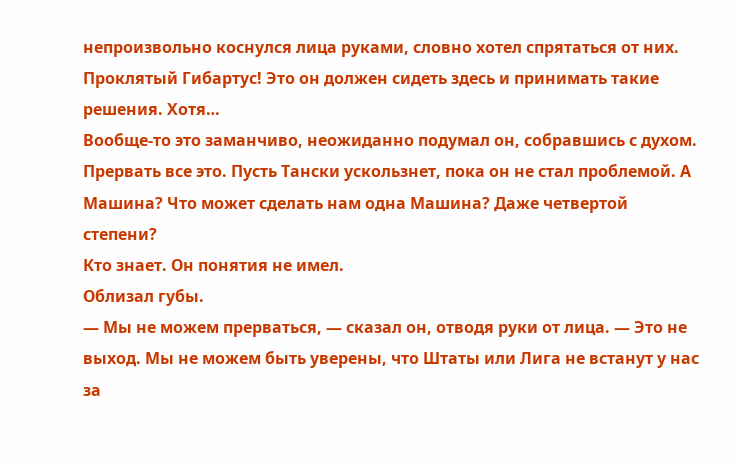непроизвольно коснулся лица руками, словно хотел спрятаться от них. Проклятый Гибартус! Это он должен сидеть здесь и принимать такие решения. Хотя…
Вообще-то это заманчиво, неожиданно подумал он, собравшись с духом. Прервать все это. Пусть Тански ускользнет, пока он не стал проблемой. А Машина? Что может сделать нам одна Машина? Даже четвертой степени?
Кто знает. Он понятия не имел.
Облизал губы.
— Мы не можем прерваться, — сказал он, отводя руки от лица. — Это не выход. Мы не можем быть уверены, что Штаты или Лига не встанут у нас за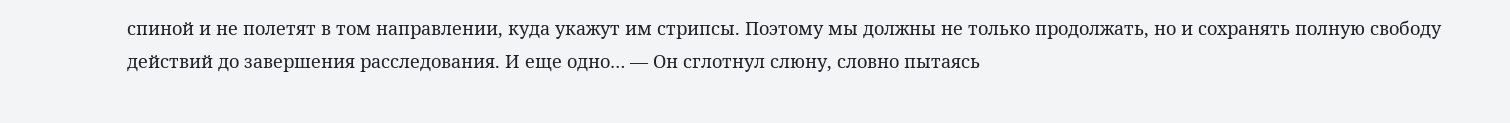спиной и не полетят в том направлении, куда укажут им стрипсы. Поэтому мы должны не только продолжать, но и сохранять полную свободу действий до завершения расследования. И еще одно… — Он сглотнул слюну, словно пытаясь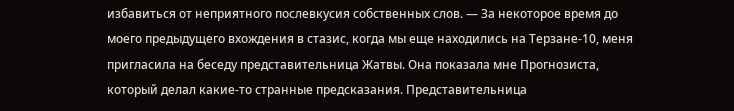избавиться от неприятного послевкусия собственных слов. — За некоторое время до моего предыдущего вхождения в стазис, когда мы еще находились на Терзане-10, меня пригласила на беседу представительница Жатвы. Она показала мне Прогнозиста, который делал какие-то странные предсказания. Представительница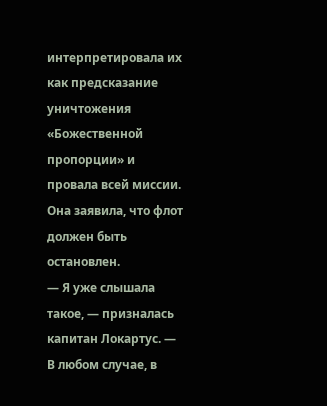интерпретировала их как предсказание уничтожения «Божественной пропорции» и провала всей миссии. Она заявила, что флот должен быть остановлен.
— Я уже слышала такое, — призналась капитан Локартус. — В любом случае, в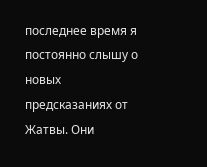последнее время я постоянно слышу о новых предсказаниях от Жатвы. Они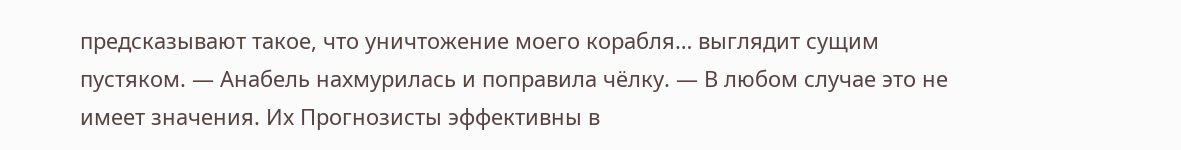предсказывают такое, что уничтожение моего корабля… выглядит сущим пустяком. — Анабель нахмурилась и поправила чёлку. — В любом случае это не имеет значения. Их Прогнозисты эффективны в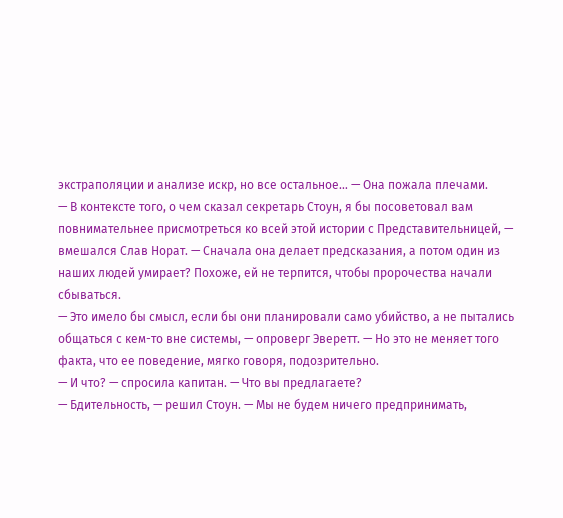экстраполяции и анализе искр, но все остальное… — Она пожала плечами.
— В контексте того, о чем сказал секретарь Стоун, я бы посоветовал вам повнимательнее присмотреться ко всей этой истории с Представительницей, — вмешался Слав Норат. — Сначала она делает предсказания, а потом один из наших людей умирает? Похоже, ей не терпится, чтобы пророчества начали сбываться.
— Это имело бы смысл, если бы они планировали само убийство, а не пытались общаться с кем-то вне системы, — опроверг Эверетт. — Но это не меняет того факта, что ее поведение, мягко говоря, подозрительно.
— И что? — спросила капитан. — Что вы предлагаете?
— Бдительность, — решил Стоун. — Мы не будем ничего предпринимать,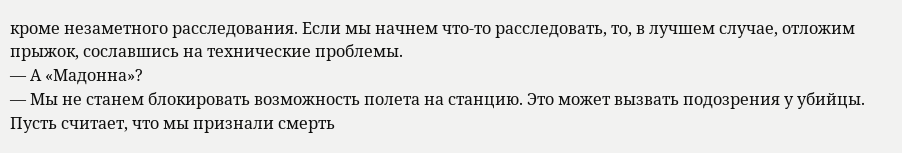кроме незаметного расследования. Если мы начнем что-то расследовать, то, в лучшем случае, отложим прыжок, сославшись на технические проблемы.
— А «Мадонна»?
— Мы не станем блокировать возможность полета на станцию. Это может вызвать подозрения у убийцы. Пусть считает, что мы признали смерть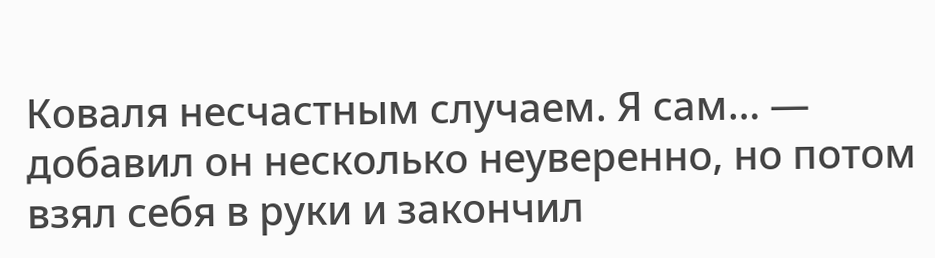Коваля несчастным случаем. Я сам… — добавил он несколько неуверенно, но потом взял себя в руки и закончил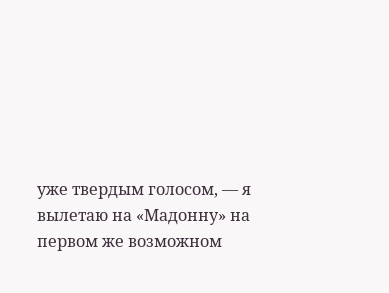уже твердым голосом, — я вылетаю на «Мадонну» на первом же возможном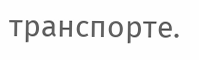транспорте.